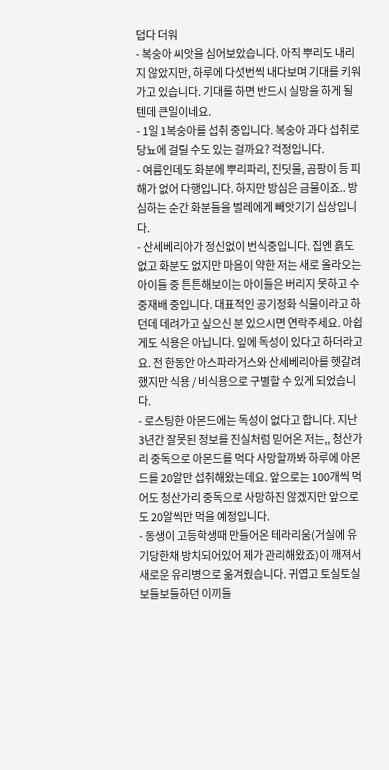덥다 더워
- 복숭아 씨앗을 심어보았습니다. 아직 뿌리도 내리지 않았지만, 하루에 다섯번씩 내다보며 기대를 키워가고 있습니다. 기대를 하면 반드시 실망을 하게 될텐데 큰일이네요.
- 1일 1복숭아를 섭취 중입니다. 복숭아 과다 섭취로 당뇨에 걸릴 수도 있는 걸까요? 걱정입니다.
- 여름인데도 화분에 뿌리파리, 진딧물, 곰팡이 등 피해가 없어 다행입니다. 하지만 방심은 금물이죠.. 방심하는 순간 화분들을 벌레에게 빼앗기기 십상입니다.
- 산세베리아가 정신없이 번식중입니다. 집엔 흙도 없고 화분도 없지만 마음이 약한 저는 새로 올라오는 아이들 중 튼튼해보이는 아이들은 버리지 못하고 수중재배 중입니다. 대표적인 공기정화 식물이라고 하던데 데려가고 싶으신 분 있으시면 연락주세요. 아쉽게도 식용은 아닙니다. 잎에 독성이 있다고 하더라고요. 전 한동안 아스파라거스와 산세베리아를 헷갈려했지만 식용 / 비식용으로 구별할 수 있게 되었습니다.
- 로스팅한 아몬드에는 독성이 없다고 합니다. 지난 3년간 잘못된 정보를 진실처럼 믿어온 저는,, 청산가리 중독으로 아몬드를 먹다 사망할까봐 하루에 아몬드를 20알만 섭취해왔는데요. 앞으로는 100개씩 먹어도 청산가리 중독으로 사망하진 않겠지만 앞으로도 20알씩만 먹을 예정입니다.
- 동생이 고등학생때 만들어온 테라리움(거실에 유기당한채 방치되어있어 제가 관리해왔죠)이 깨져서 새로운 유리병으로 옮겨줬습니다. 귀엽고 토실토실 보들보들하던 이끼들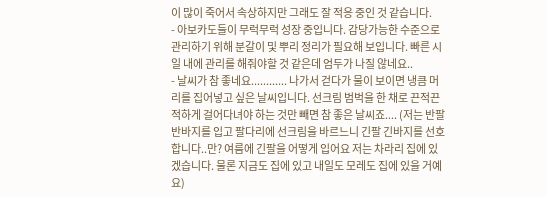이 많이 죽어서 속상하지만 그래도 잘 적응 중인 것 같습니다.
- 아보카도들이 무럭무럭 성장 중입니다. 감당가능한 수준으로 관리하기 위해 분갈이 및 뿌리 정리가 필요해 보입니다. 빠른 시일 내에 관리를 해줘야할 것 같은데 엄두가 나질 않네요..
- 날씨가 참 좋네요............ 나가서 걷다가 물이 보이면 냉큼 머리를 집어넣고 싶은 날씨입니다. 선크림 범벅을 한 채로 끈적끈적하게 걸어다녀야 하는 것만 빼면 참 좋은 날씨죠.... (저는 반팔 반바지를 입고 팔다리에 선크림을 바르느니 긴팔 긴바지를 선호합니다..만? 여름에 긴팔을 어떻게 입어요 저는 차라리 집에 있겠습니다. 물론 지금도 집에 있고 내일도 모레도 집에 있을 거예요)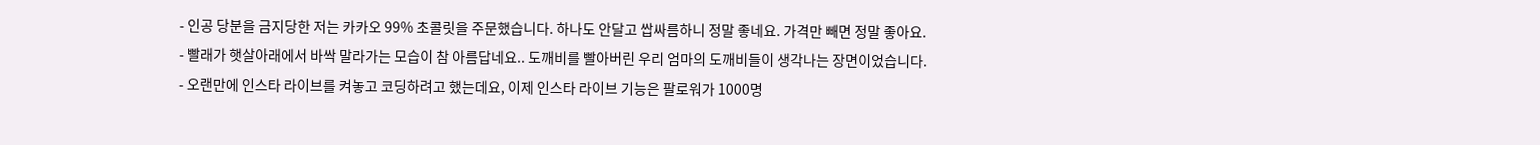- 인공 당분을 금지당한 저는 카카오 99% 초콜릿을 주문했습니다. 하나도 안달고 쌉싸름하니 정말 좋네요. 가격만 빼면 정말 좋아요.
- 빨래가 햇살아래에서 바싹 말라가는 모습이 참 아름답네요.. 도깨비를 빨아버린 우리 엄마의 도깨비들이 생각나는 장면이었습니다.
- 오랜만에 인스타 라이브를 켜놓고 코딩하려고 했는데요, 이제 인스타 라이브 기능은 팔로워가 1000명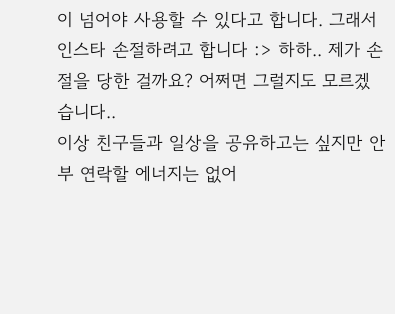이 넘어야 사용할 수 있다고 합니다. 그래서 인스타 손절하려고 합니다 :> 하하.. 제가 손절을 당한 걸까요? 어쩌면 그럴지도 모르겠습니다..
이상 친구들과 일상을 공유하고는 싶지만 안부 연락할 에너지는 없어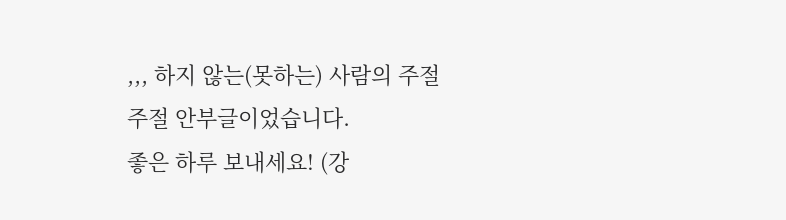,,, 하지 않는(못하는) 사람의 주절주절 안부글이었습니다.
좋은 하루 보내세요! (강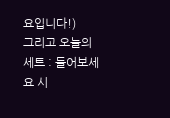요입니다!)
그리고 오늘의 세트 : 들어보세요 시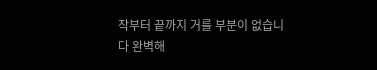작부터 끝까지 거를 부분이 없습니다 완벽해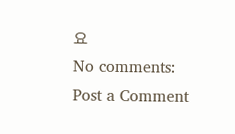요
No comments:
Post a Comment